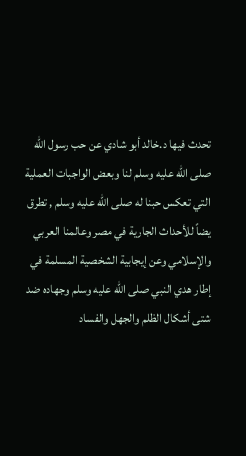تحدث فيها د.خالد أبو شادي عن حب رسول الله صلى الله عليه وسلم لنا وبعض الواجبات العملية التي تعكس حبنا له صلى الله عليه وسلم , تطرق يضاً للأحداث الجارية في مصر وعالمنا العربي والإسلامي وعن إيجابية الشخصية المسلمة في إطار هدي النبي صلى الله عليه وسلم وجهاده ضد شتى أشكال الظلم والجهل والفساد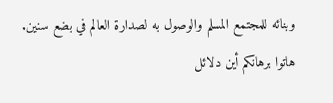وبنائه للمجتمع المسلم والوصول به لصدارة العالم في بضع سنين.
هاتوا برهانكم أين دلائل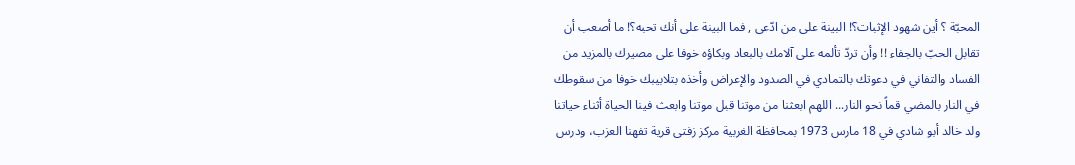المحبّة ؟ أين شهود الإثبات؟! البينة على من ادّعى , فما البينة على أنك تحبه؟! ما أصعب أن تقابل الحبّ بالجفاء !! وأن تردّ تألمه على آلامك بالبعاد وبكاؤه خوفا على مصيرك بالمزيد من الفساد والتفاني في دعوتك بالتمادي في الصدود والإعراض وأخذه بتلابيبك خوفا من سقوطك في النار بالمضي قماً نحو النار... اللهم ابعثنا من موتنا قبل موتنا وابعث فينا الحياة أثناء حياتنا
ولد خالد أبو شادي في 18 مارس 1973 بمحافظة الغربية مركز زفتى قرية تفهنا العزب، ودرس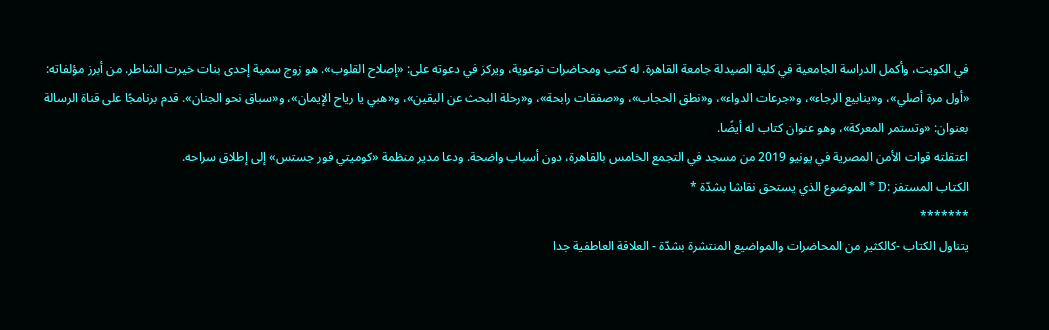في الكويت، وأكمل الدراسة الجامعية في كلية الصيدلة جامعة القاهرة. له كتب ومحاضرات توعوية، ويركز في دعوته على: «إصلاح القلوب». هو زوج سمية إحدى بنات خيرت الشاطر. من أبرز مؤلفاته: «أول مرة أصلي»، و«ينابيع الرجاء»، و«جرعات الدواء»، و«نطق الحجاب»، و«صفقات رابحة»، و«رحلة البحث عن اليقين»، و«هبي يا رياح الإيمان»، و«سباق نحو الجنان». قدم برنامجًا على قناة الرسالة بعنوان: «وتستمر المعركة»، وهو عنوان كتاب له أيضًا.
اعتقلته قوات الأمن المصرية في يونيو 2019 من مسجد في التجمع الخامس بالقاهرة، دون أسباب واضحة. ودعا مدير منظمة «كوميتي فور جستس» إلى إطلاق سراحه.
الكتاب المستفز :D * الموضوع الذي يستحق نقاشا بشدّة *
*******
يتناول الكتاب -كالكثير من المحاضرات والمواضيع المنتشرة بشدّة - العلاقة العاطفية جدا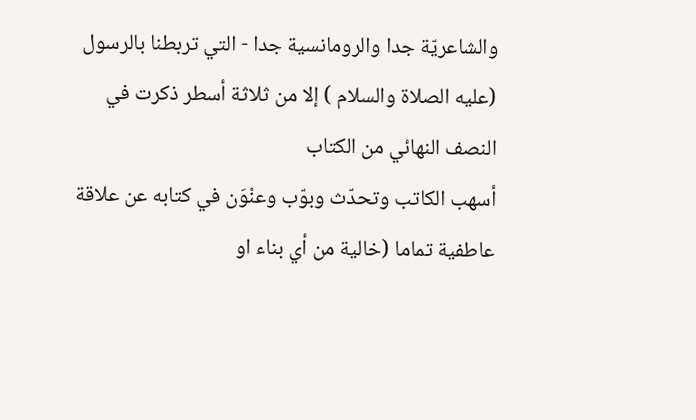والشاعريّة جدا والرومانسية جدا - التي تربطنا بالرسول (عليه الصلاة والسلام ) إلا من ثلاثة أسطر ذكرت في النصف النهائي من الكتاب
أسهب الكاتب وتحدّث وبوّب وعنْوَن في كتابه عن علاقة عاطفية تماما (خالية من أي بناء او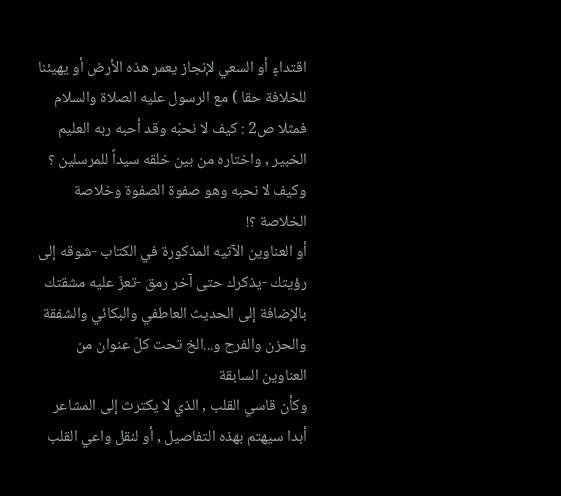اقتداءٍ أو السعي لإنجاز يعمر هذه الأرض أو يهيئنا للخلافة حقا ) مع الرسول عليه الصلاة والسلام فمثلا ص2 : كيف لا نحبّه وقد أحبه ربه العليم الخبير , واختاره من بين خلقه سيداً للمرسلين ؟ وكيف لا نحبه وهو صفوة الصفوة وخلاصة الخلاصة ؟!
أو العناوين الآتيه المذكورة في الكتاب -شوقه إلى رؤيتك -يذكرك حتى آخر رمق -تعزّ عليه مشقتك
بالإضافة إلى الحديث العاطفي والبكائي والشفقة والحزن والفرح و...الخ تحت كلّ عنوان من العناوين السابقة
وكأن قاسي القلب , الذي لا يكترث إلى المشاعر أبدا سيهتم بهذه التفاصيل , أو لنقل واعي القلب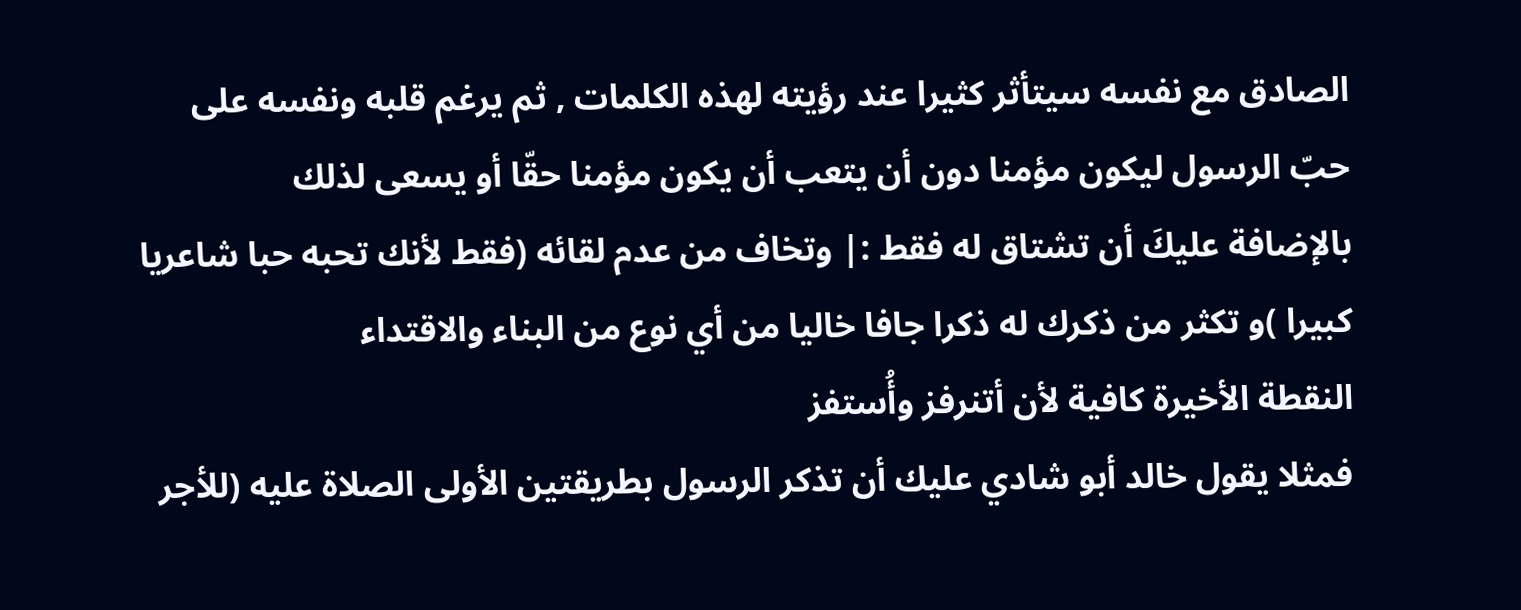الصادق مع نفسه سيتأثر كثيرا عند رؤيته لهذه الكلمات , ثم يرغم قلبه ونفسه على حبّ الرسول ليكون مؤمنا دون أن يتعب أن يكون مؤمنا حقّا أو يسعى لذلك
بالإضافة عليكَ أن تشتاق له فقط :| وتخاف من عدم لقائه (فقط لأنك تحبه حبا شاعريا كبيرا )و تكثر من ذكرك له ذكرا جافا خاليا من أي نوع من البناء والاقتداء
النقطة الأخيرة كافية لأن أتنرفز وأُستفز
فمثلا يقول خالد أبو شادي عليك أن تذكر الرسول بطريقتين الأولى الصلاة عليه (للأجر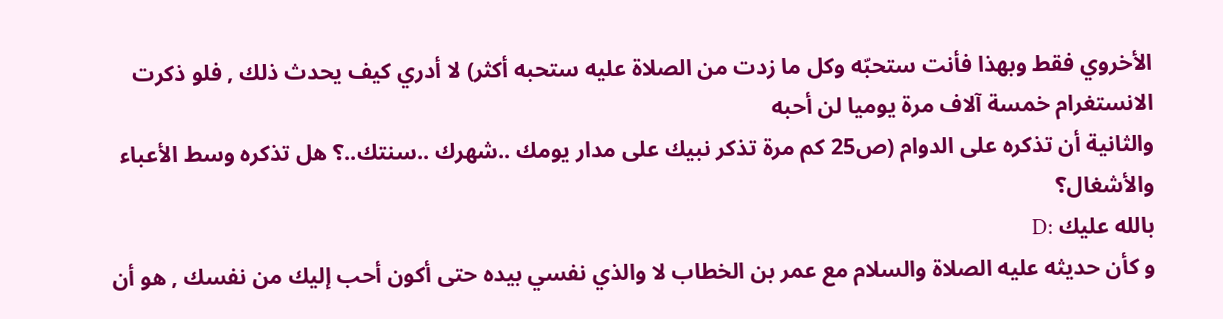الأخروي فقط وبهذا فأنت ستحبّه وكل ما زدت من الصلاة عليه ستحبه أكثر) لا أدري كيف يحدث ذلك , فلو ذكرت الانستغرام خمسة آلاف مرة يوميا لن أحبه
والثانية أن تذكره على الدوام (ص25 كم مرة تذكر نبيك على مدار يومك ..شهرك ..سنتك..؟ هل تذكره وسط الأعباء والأشغال؟
بالله عليك :D
و كأن حديثه عليه الصلاة والسلام مع عمر بن الخطاب لا والذي نفسي بيده حتى أكون أحب إليك من نفسك , هو أن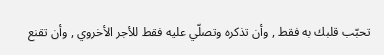تحبّب قلبك به فقط , وأن تذكره وتصلّي عليه فقط للأجر الأخروي , وأن تقنع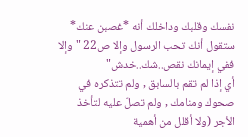نفسك وقلبك وداخلك أنه *غصبن عنك* ستقول أنك تحب الرسول وإلا ص22 "وإلا ففي إيمانك نقص..شك..خدش"
أي إذا لم تقم بالسابق , ولم تتذكره في صحوك ومنامك , ولم تصلّ عليه لتأخذ الأجر (ولا أقلل من أهمية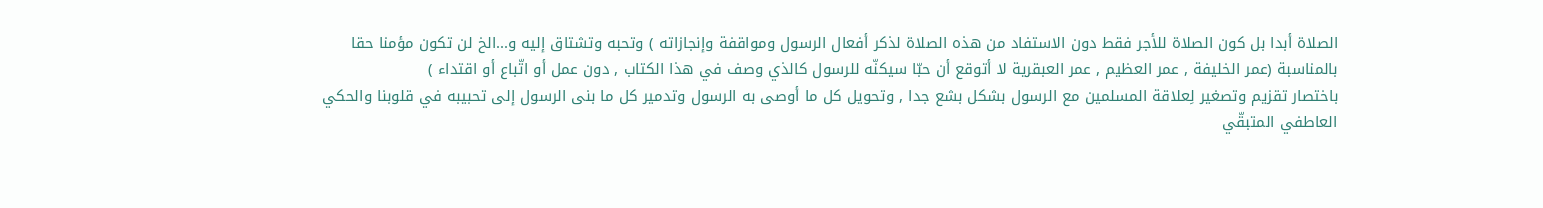الصلاة أبدا بل كون الصلاة للأجر فقط دون الاستفاد من هذه الصلاة لذكر أفعال الرسول ومواقفة وإنجازاته ) وتحبه وتشتاق إليه و...الخ لن تكون مؤمنا حقا
بالمناسبة (عمر الخليفة , عمر العظيم , عمر العبقرية لا أتوقع أن حبّا سيكنّه للرسول كالذي وصف في هذا الكتاب , دون عمل أو اتّباع أو اقتداء )
باختصار تقزيم وتصغير لِعلاقة المسلمين مع الرسول بشكل بشع جدا , وتحويل كل ما أوصى به الرسول وتدمير كل ما بنى الرسول إلى تحبيبه في قلوبنا والحكي العاطفي المتبقّي